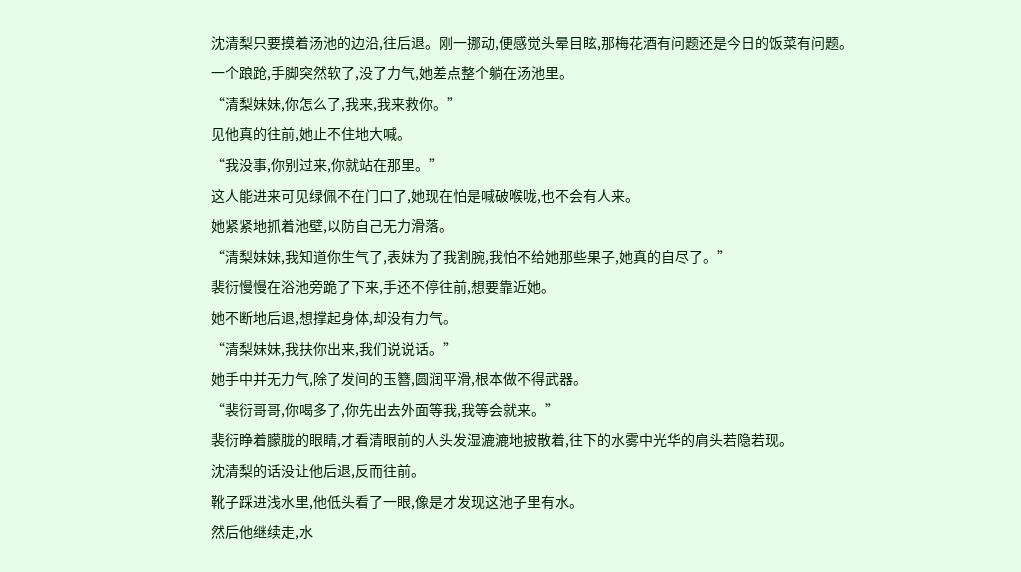沈清梨只要摸着汤池的边沿,往后退。刚一挪动,便感觉头晕目眩,那梅花酒有问题还是今日的饭菜有问题。
一个踉跄,手脚突然软了,没了力气,她差点整个躺在汤池里。
“清梨妹妹,你怎么了,我来,我来救你。”
见他真的往前,她止不住地大喊。
“我没事,你别过来,你就站在那里。”
这人能进来可见绿佩不在门口了,她现在怕是喊破喉咙,也不会有人来。
她紧紧地抓着池壁,以防自己无力滑落。
“清梨妹妹,我知道你生气了,表妹为了我割腕,我怕不给她那些果子,她真的自尽了。”
裴衍慢慢在浴池旁跪了下来,手还不停往前,想要靠近她。
她不断地后退,想撑起身体,却没有力气。
“清梨妹妹,我扶你出来,我们说说话。”
她手中并无力气,除了发间的玉簪,圆润平滑,根本做不得武器。
“裴衍哥哥,你喝多了,你先出去外面等我,我等会就来。”
裴衍睁着朦胧的眼睛,才看清眼前的人头发湿漉漉地披散着,往下的水雾中光华的肩头若隐若现。
沈清梨的话没让他后退,反而往前。
靴子踩进浅水里,他低头看了一眼,像是才发现这池子里有水。
然后他继续走,水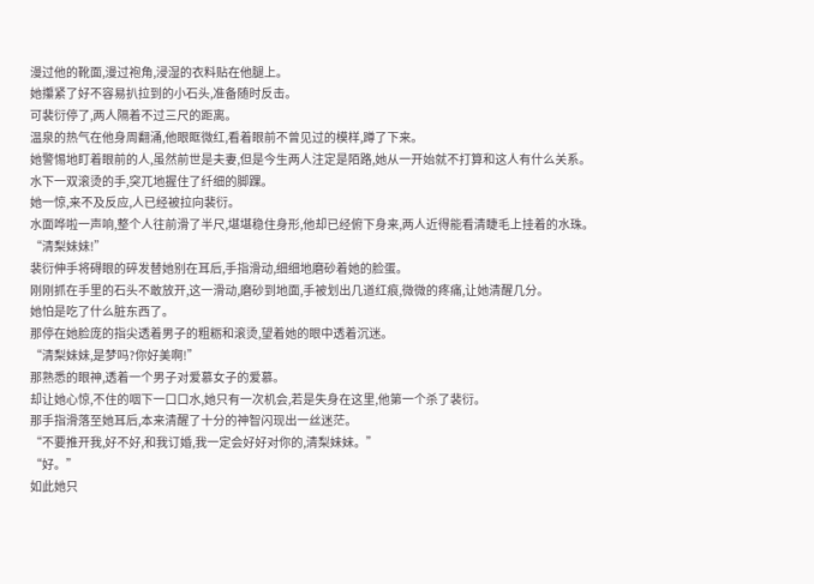漫过他的靴面,漫过袍角,浸湿的衣料贴在他腿上。
她攥紧了好不容易扒拉到的小石头,准备随时反击。
可裴衍停了,两人隔着不过三尺的距离。
温泉的热气在他身周翻涌,他眼眶微红,看着眼前不曾见过的模样,蹲了下来。
她警惕地盯着眼前的人,虽然前世是夫妻,但是今生两人注定是陌路,她从一开始就不打算和这人有什么关系。
水下一双滚烫的手,突兀地握住了纤细的脚踝。
她一惊,来不及反应,人已经被拉向裴衍。
水面哗啦一声响,整个人往前滑了半尺,堪堪稳住身形,他却已经俯下身来,两人近得能看清睫毛上挂着的水珠。
“清梨妹妹!”
裴衍伸手将碍眼的碎发替她别在耳后,手指滑动,细细地磨砂着她的脸蛋。
刚刚抓在手里的石头不敢放开,这一滑动,磨砂到地面,手被划出几道红痕,微微的疼痛,让她清醒几分。
她怕是吃了什么脏东西了。
那停在她脸庞的指尖透着男子的粗粝和滚烫,望着她的眼中透着沉迷。
“清梨妹妹,是梦吗?你好美啊!”
那熟悉的眼神,透着一个男子对爱慕女子的爱慕。
却让她心惊,不住的咽下一口口水,她只有一次机会,若是失身在这里,他第一个杀了裴衍。
那手指滑落至她耳后,本来清醒了十分的神智闪现出一丝迷茫。
“不要推开我,好不好,和我订婚,我一定会好好对你的,清梨妹妹。”
“好。”
如此她只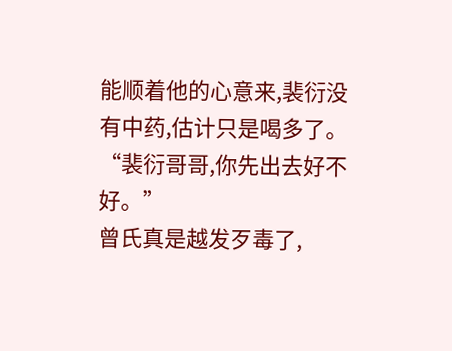能顺着他的心意来,裴衍没有中药,估计只是喝多了。
“裴衍哥哥,你先出去好不好。”
曾氏真是越发歹毒了,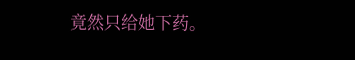竟然只给她下药。